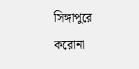সিঙ্গাপুরে করোনা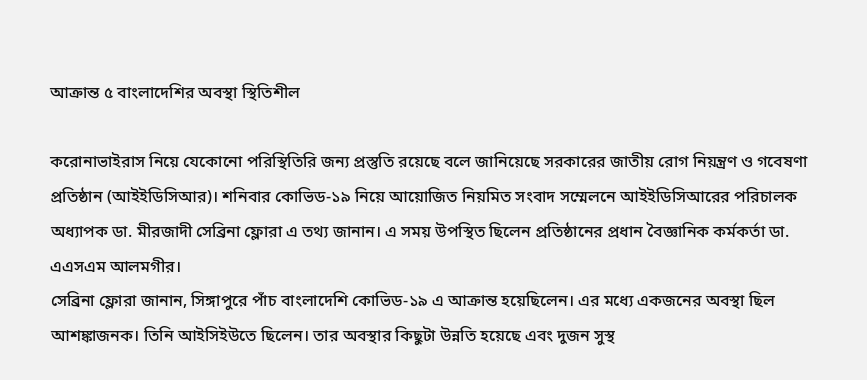আক্রান্ত ৫ বাংলাদেশির অবস্থা স্থিতিশীল

করোনাভাইরাস নিয়ে যেকোনো পরিস্থিতিরি জন্য প্রস্তুতি রয়েছে বলে জানিয়েছে সরকারের জাতীয় রোগ নিয়ন্ত্রণ ও গবেষণা প্রতিষ্ঠান (আইইডিসিআর)। শনিবার কোভিড-১৯ নিয়ে আয়োজিত নিয়মিত সংবাদ সম্মেলনে আইইডিসিআরের পরিচালক অধ্যাপক ডা. মীরজাদী সেব্রিনা ফ্লোরা এ তথ্য জানান। এ সময় উপস্থিত ছিলেন প্রতিষ্ঠানের প্রধান বৈজ্ঞানিক কর্মকর্তা ডা. এএসএম আলমগীর।
সেব্রিনা ফ্লোরা জানান, সিঙ্গাপুরে পাঁচ বাংলাদেশি কোভিড-১৯ এ আক্রান্ত হয়েছিলেন। এর মধ্যে একজনের অবস্থা ছিল আশঙ্কাজনক। তিনি আইসিইউতে ছিলেন। তার অবস্থার কিছুটা উন্নতি হয়েছে এবং দুজন সুস্থ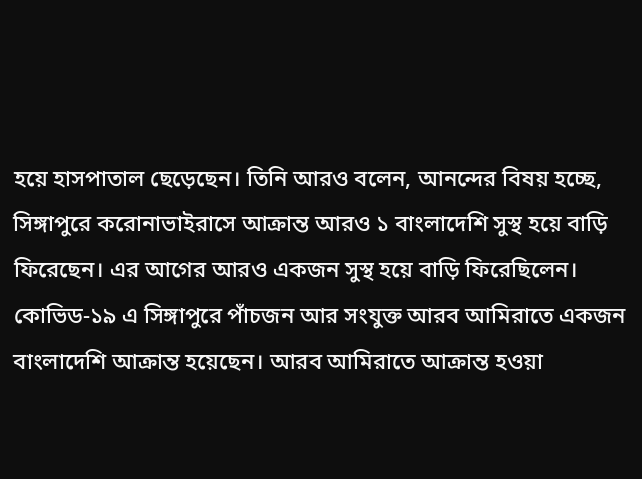হয়ে হাসপাতাল ছেড়েছেন। তিনি আরও বলেন, আনন্দের বিষয় হচ্ছে, সিঙ্গাপুরে করোনাভাইরাসে আক্রান্ত আরও ১ বাংলাদেশি সুস্থ হয়ে বাড়ি ফিরেছেন। এর আগের আরও একজন সুস্থ হয়ে বাড়ি ফিরেছিলেন। কোভিড-১৯ এ সিঙ্গাপুরে পাঁচজন আর সংযুক্ত আরব আমিরাতে একজন বাংলাদেশি আক্রান্ত হয়েছেন। আরব আমিরাতে আক্রান্ত হওয়া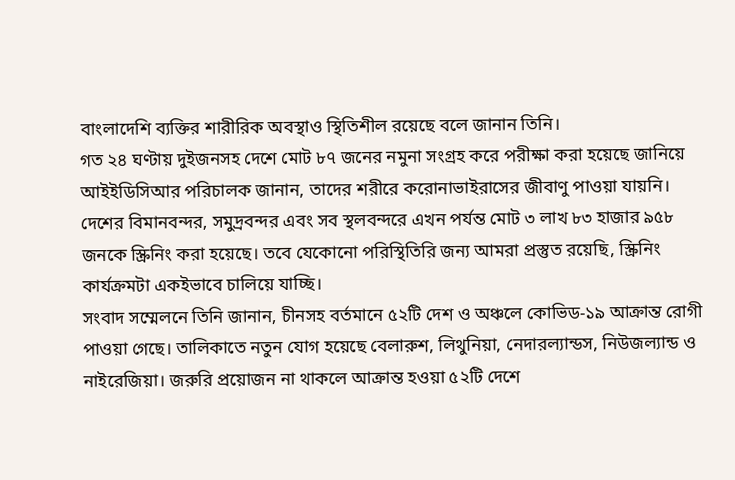বাংলাদেশি ব্যক্তির শারীরিক অবস্থাও স্থিতিশীল রয়েছে বলে জানান তিনি।
গত ২৪ ঘণ্টায় দুইজনসহ দেশে মোট ৮৭ জনের নমুনা সংগ্রহ করে পরীক্ষা করা হয়েছে জানিয়ে আইইডিসিআর পরিচালক জানান, তাদের শরীরে করোনাভাইরাসের জীবাণু পাওয়া যায়নি। দেশের বিমানবন্দর, সমুদ্রবন্দর এবং সব স্থলবন্দরে এখন পর্যন্ত মোট ৩ লাখ ৮৩ হাজার ৯৫৮ জনকে স্ক্রিনিং করা হয়েছে। তবে যেকোনো পরিস্থিতিরি জন্য আমরা প্রস্তুত রয়েছি, স্ক্রিনিং কার্যক্রমটা একইভাবে চালিয়ে যাচ্ছি।
সংবাদ সম্মেলনে তিনি জানান, চীনসহ বর্তমানে ৫২টি দেশ ও অঞ্চলে কোভিড-১৯ আক্রান্ত রোগী পাওয়া গেছে। তালিকাতে নতুন যোগ হয়েছে বেলারুশ, লিথুনিয়া, নেদারল্যান্ডস, নিউজল্যান্ড ও নাইরেজিয়া। জরুরি প্রয়োজন না থাকলে আক্রান্ত হওয়া ৫২টি দেশে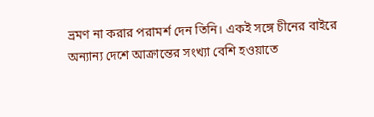ভ্রমণ না করার পরামর্শ দেন তিনি। একই সঙ্গে চীনের বাইরে অন্যান্য দেশে আক্রান্তের সংখ্যা বেশি হওয়াতে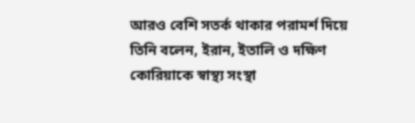আরও বেশি সতর্ক থাকার পরামর্শ দিয়ে তিনি বলেন, ইরান, ইতালি ও দক্ষিণ কোরিয়াকে স্বাস্থ্য সংস্থা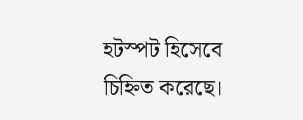হটস্পট হিসেবে চিহ্নিত করেছে।